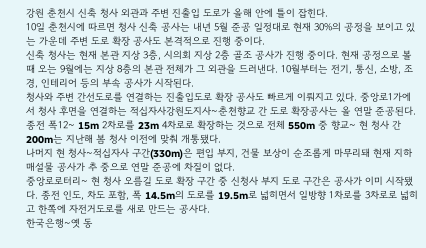강원 춘천시 신축 청사 외관과 주변 진출입 도로가 올해 안에 틀이 잡힌다.
10일 춘천시에 따르면 청사 신축 공사는 내년 5월 준공 일정대로 현재 30%의 공정을 보이고 있는 가운데 주변 도로 확장 공사도 본격적으로 진행 중이다.
신축 청사는 현재 본관 지상 3층, 시의회 지상 2층 골조 공사가 진행 중이다. 현재 공정으로 볼 때 오는 9월에는 지상 8층의 본관 전체가 그 외관을 드러낸다. 10월부터는 전기, 통신, 소방, 조경, 인테리어 등의 부속 공사가 시작된다.
청사와 주변 간선도로를 연결하는 진출입도로 확장 공사도 빠르게 이뤄지고 있다. 중앙로1가에서 청사 후면을 연결하는 적십자사강원도지사~춘천향교 간 도로 확장공사는 올 연말 준공된다.
종전 폭12~ 15m 2차로를 23m 4차로로 확장하는 것으로 전체 550m 중 향교~ 현 청사 간 200m는 지난해 봄 청사 이전에 맞춰 개통됐다.
나머지 현 청사~적십자사 구간(330m)은 편입 부지, 건물 보상이 순조롭게 마무리돼 현재 지하매설물 공사가 추 중으로 연말 준공에 차질이 없다.
중앙로로터리~ 현 청사 오름길 도로 확장 구간 중 신청사 부지 도로 구간은 공사가 이미 시작됐다. 종전 인도, 차도 포함, 폭 14.5m의 도로를 19.5m로 넓히면서 일방향 1차로를 3차로로 넓히고 한쪽에 자전거도로를 새로 만드는 공사다.
한국은행~옛 동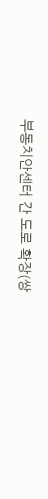부동치안센터 간 도로 확장(쌍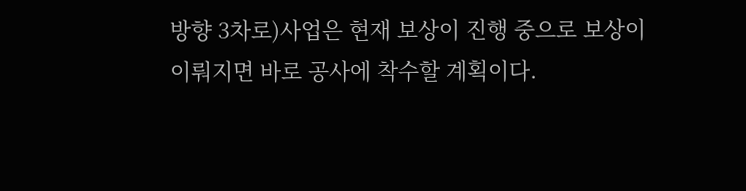방향 3차로)사업은 현재 보상이 진행 중으로 보상이 이뤄지면 바로 공사에 착수할 계획이다.